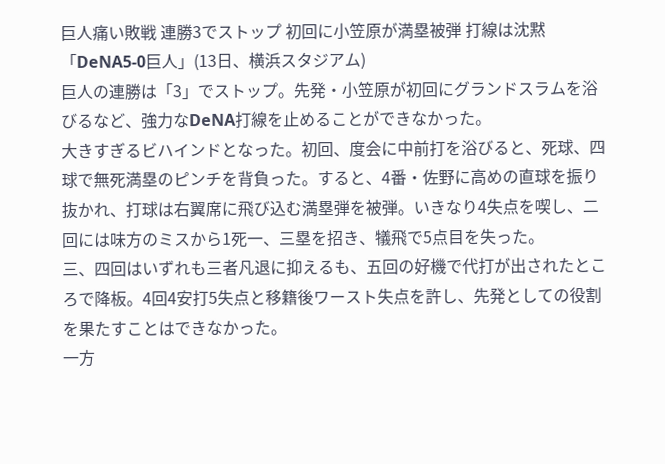巨人痛い敗戦 連勝3でストップ 初回に小笠原が満塁被弾 打線は沈黙
「DeNA5-0巨人」(13日、横浜スタジアム)
巨人の連勝は「3」でストップ。先発・小笠原が初回にグランドスラムを浴びるなど、強力なDeNA打線を止めることができなかった。
大きすぎるビハインドとなった。初回、度会に中前打を浴びると、死球、四球で無死満塁のピンチを背負った。すると、4番・佐野に高めの直球を振り抜かれ、打球は右翼席に飛び込む満塁弾を被弾。いきなり4失点を喫し、二回には味方のミスから1死一、三塁を招き、犠飛で5点目を失った。
三、四回はいずれも三者凡退に抑えるも、五回の好機で代打が出されたところで降板。4回4安打5失点と移籍後ワースト失点を許し、先発としての役割を果たすことはできなかった。
一方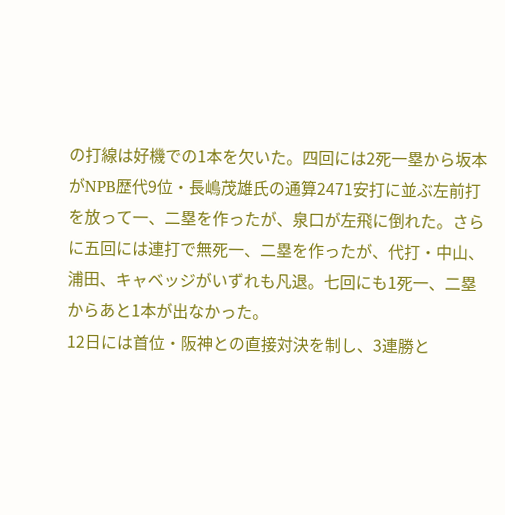の打線は好機での1本を欠いた。四回には2死一塁から坂本がNPB歴代9位・長嶋茂雄氏の通算2471安打に並ぶ左前打を放って一、二塁を作ったが、泉口が左飛に倒れた。さらに五回には連打で無死一、二塁を作ったが、代打・中山、浦田、キャベッジがいずれも凡退。七回にも1死一、二塁からあと1本が出なかった。
12日には首位・阪神との直接対決を制し、3連勝と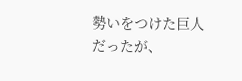勢いをつけた巨人だったが、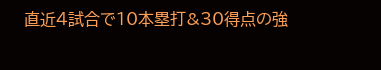直近4試合で10本塁打&30得点の強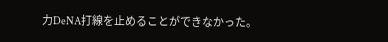力DeNA打線を止めることができなかった。